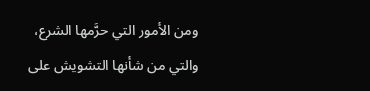ومن الأمور التي حرَّمها الشرع، والتي من شأنها التشويش على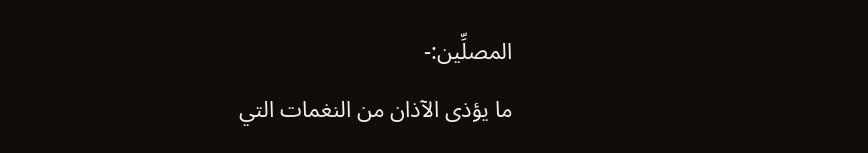المصلِّين:-
ما يؤذى الآذان من النغمات التي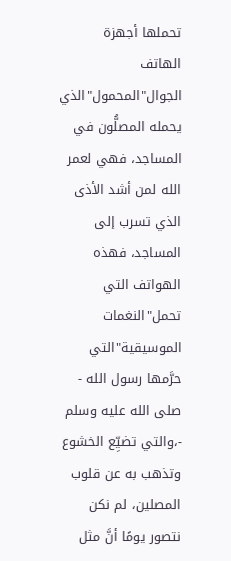تحملها أجهزة الهاتف الجوال"المحمول"الذي يحمله المصلُّون في المساجد، فهي لعمر الله لمن أشد الأذى الذي تسرب إلى المساجد، فهذه الهواتف التي تحمل"النغمات الموسيقية"التي حرَّمها رسول الله - صلى الله عليه وسلم -،والتي تضيِّع الخشوع وتذهب به عن قلوب المصلين، لم نكن نتصور يومًا أنَّ مثل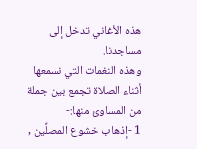هذه الأغاني تدخل إلى مساجدنا.
وهذه النغمات التي نسمعها أثناء الصلاة تجمع بين جملة من المساوئ منها:-
1 -إذهاب خشوع المصلِّين ,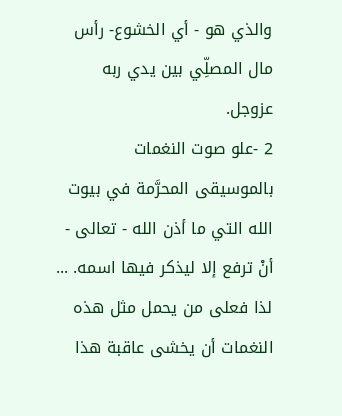والذي هو - أي الخشوع- رأس مال المصلِّي بين يدي ربه عزوجل.
2 -علو صوت النغمات بالموسيقى المحرَّمة في بيوت الله التي ما أذن الله - تعالى - أنْ ترفع إلا ليذكر فيها اسمه. ... لذا فعلى من يحمل مثل هذه النغمات أن يخشى عاقبة هذا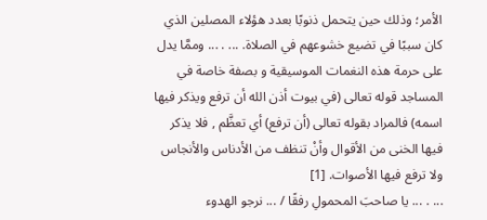الأمر؛ وذلك حين يتحمل ذنوبًا بعدد هؤلاء المصلين الذي كان سببًا في تضيع خشوعهم في الصلاة. ... . ... وممَّا يدل على حرمة هذه النغمات الموسيقية و بصفة خاصة في المساجد قوله تعالى (في بيوت أذن الله أن ترفع ويذكر فيها اسمه) فالمراد بقوله تعالى (أن ترفع) أي تعظَّم , فلا يذكر فيها الخنى من الأقوال وأنْ تنظف من الأدناس والأنجاس ولا ترفع فيها الأصوات. [1]
... . ... يا صاحبَ المحمولِ رفقًا / ... نرجو الهدوء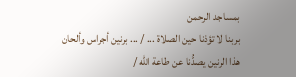بمساجد الرحمن
بربنا لا تؤذنا حين الصلاة ... / ... برنين أجراس وألحان
هذا الرنين يصدُّنا عن طاعة الله /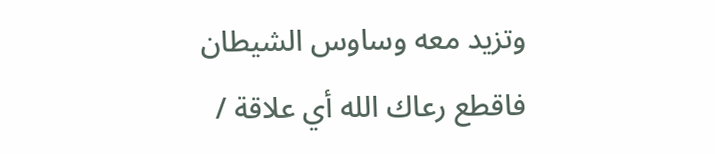وتزيد معه وساوس الشيطان
فاقطع رعاك الله أي علاقة /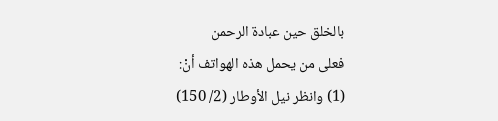بالخلق حين عبادة الرحمن
فعلى من يحمل هذه الهواتف أنْ:
(1) وانظر نيل الأوطار (2/ 150)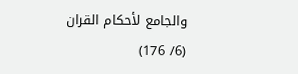والجامع لأحكام القران (6/ 176)